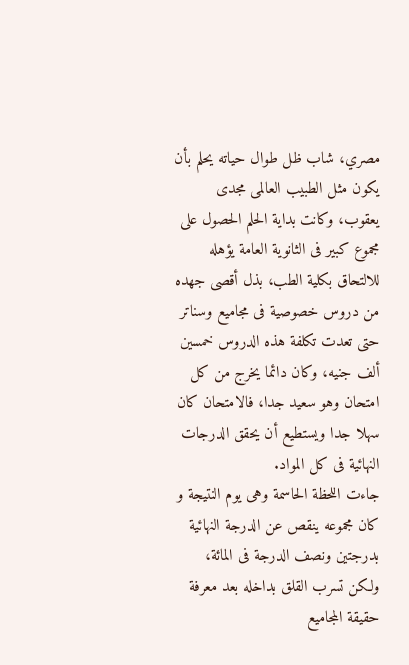مصري، شاب ظل طوال حياته يحلم بأن يكون مثل الطبيب العالمى مجدى يعقوب، وكانت بداية الحلم الحصول على مجموع كبير فى الثانوية العامة يؤهله للالتحاق بكلية الطب، بذل أقصى جهده من دروس خصوصية فى مجاميع وسناتر حتى تعدت تكلفة هذه الدروس خمسين ألف جنيه، وكان دائما يخرج من كل امتحان وهو سعيد جدا، فالامتحان كان سهلا جدا ويستطيع أن يحقق الدرجات النهائية فى كل المواد.
جاءت اللحظة الحاسمة وهى يوم النتيجة و كان مجموعه ينقص عن الدرجة النهائية بدرجتين ونصف الدرجة فى المائة، ولكن تسرب القلق بداخله بعد معرفة حقيقة المجاميع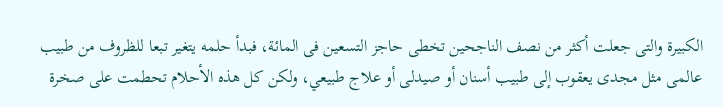الكبيرة والتى جعلت أكثر من نصف الناجحين تخطى حاجز التسعين فى المائة، فبدأ حلمه يتغير تبعا للظروف من طبيب عالمى مثل مجدى يعقوب إلى طبيب أسنان أو صيدلى أو علاج طبيعي، ولكن كل هذه الأحلام تحطمت على صخرة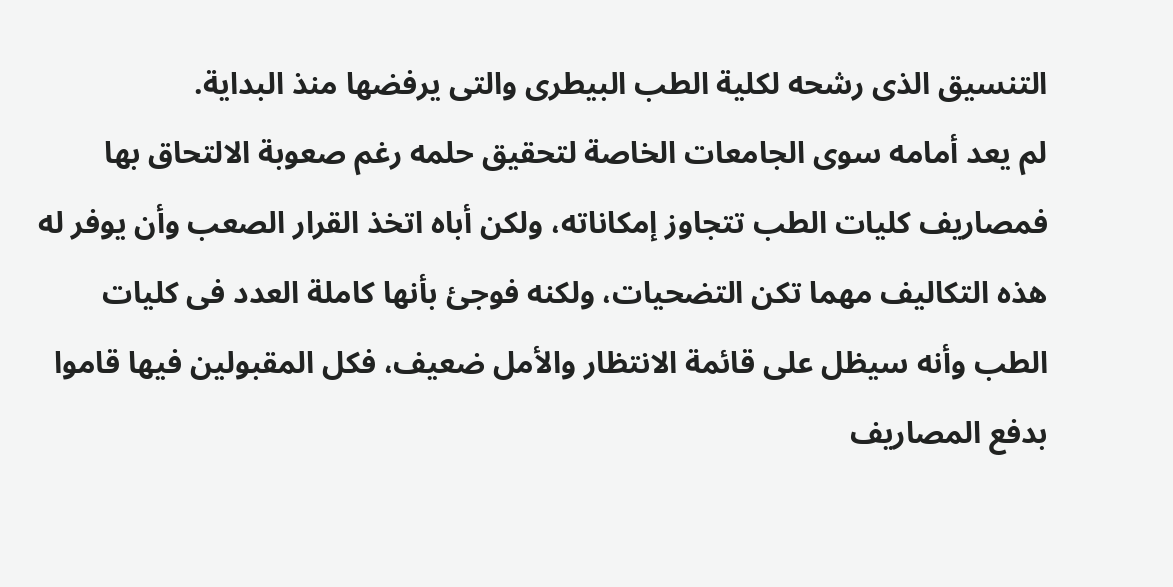التنسيق الذى رشحه لكلية الطب البيطرى والتى يرفضها منذ البداية.
لم يعد أمامه سوى الجامعات الخاصة لتحقيق حلمه رغم صعوبة الالتحاق بها فمصاريف كليات الطب تتجاوز إمكاناته، ولكن أباه اتخذ القرار الصعب وأن يوفر له هذه التكاليف مهما تكن التضحيات، ولكنه فوجئ بأنها كاملة العدد فى كليات الطب وأنه سيظل على قائمة الانتظار والأمل ضعيف، فكل المقبولين فيها قاموا بدفع المصاريف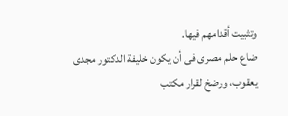وتثبيت أقدامهم فيها.
ضاع حلم مصرى فى أن يكون خليفة الدكتور مجدى يعقوب، ورضخ لقرار مكتب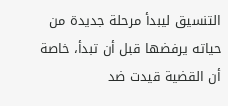التنسيق ليبدأ مرحلة جديدة من حياته يرفضها قبل أن تبدأ، خاصة أن القضية قيدت ضد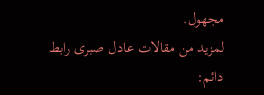مجهول.
لمزيد من مقالات عادل صبرى رابط دائم: